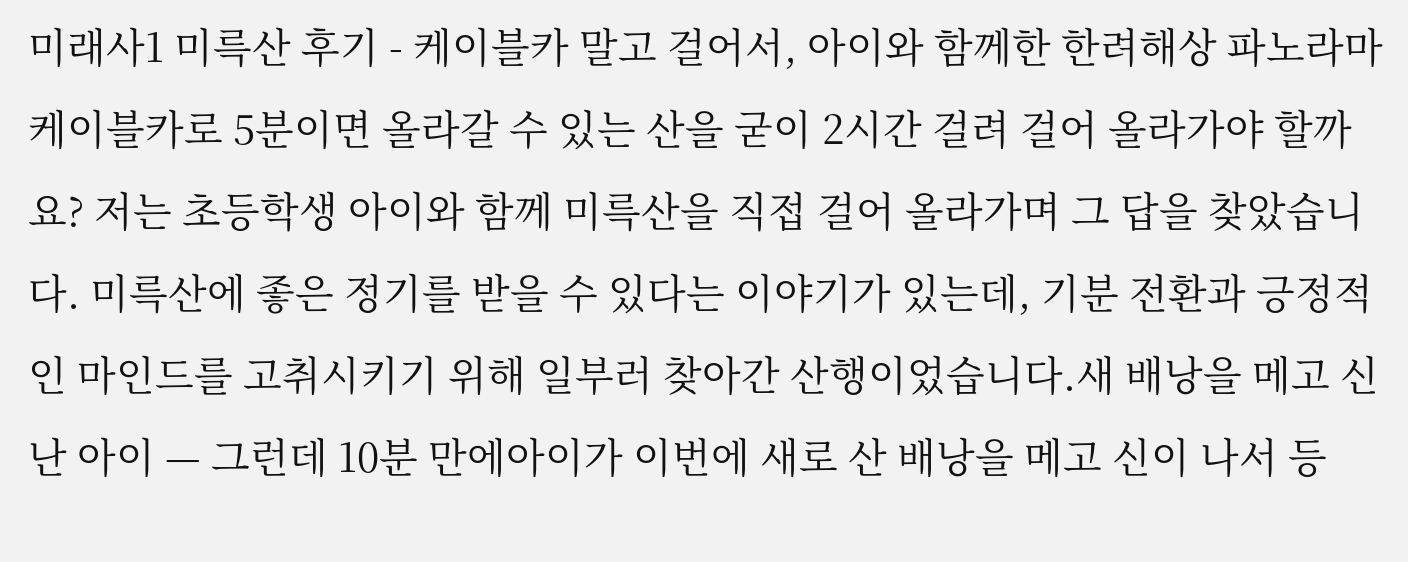미래사1 미륵산 후기 - 케이블카 말고 걸어서, 아이와 함께한 한려해상 파노라마 케이블카로 5분이면 올라갈 수 있는 산을 굳이 2시간 걸려 걸어 올라가야 할까요? 저는 초등학생 아이와 함께 미륵산을 직접 걸어 올라가며 그 답을 찾았습니다. 미륵산에 좋은 정기를 받을 수 있다는 이야기가 있는데, 기분 전환과 긍정적인 마인드를 고취시키기 위해 일부러 찾아간 산행이었습니다.새 배낭을 메고 신난 아이 — 그런데 10분 만에아이가 이번에 새로 산 배낭을 메고 신이 나서 등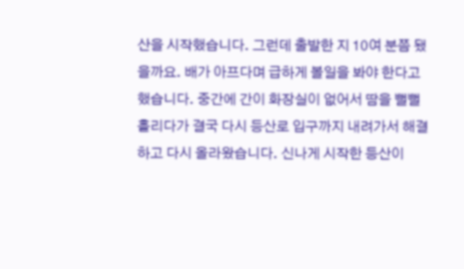산을 시작했습니다. 그런데 출발한 지 10여 분쯤 됐을까요. 배가 아프다며 급하게 볼일을 봐야 한다고 했습니다. 중간에 간이 화장실이 없어서 땀을 뻘뻘 흘리다가 결국 다시 등산로 입구까지 내려가서 해결하고 다시 올라왔습니다. 신나게 시작한 등산이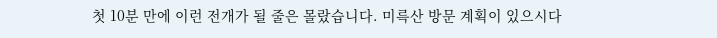첫 10분 만에 이런 전개가 될 줄은 몰랐습니다. 미륵산 방문 계획이 있으시다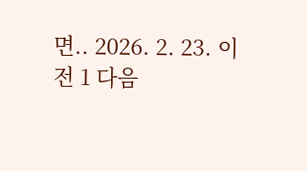면.. 2026. 2. 23. 이전 1 다음